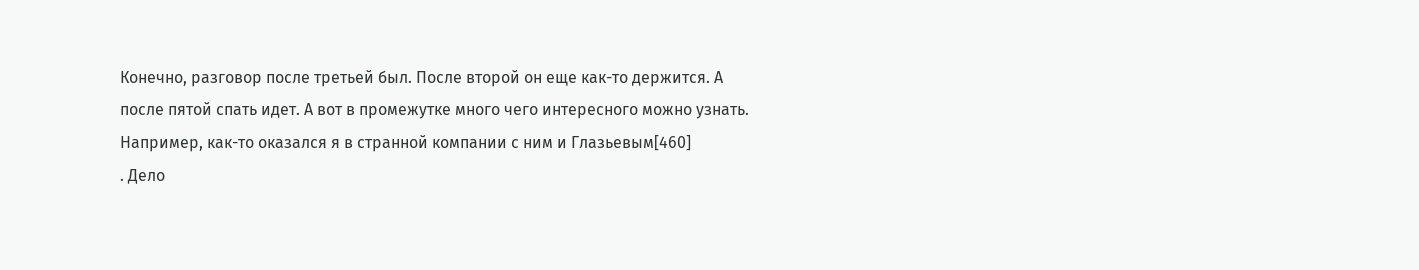Конечно, разговор после третьей был. После второй он еще как-то держится. А после пятой спать идет. А вот в промежутке много чего интересного можно узнать. Например, как-то оказался я в странной компании с ним и Глазьевым[460]
. Дело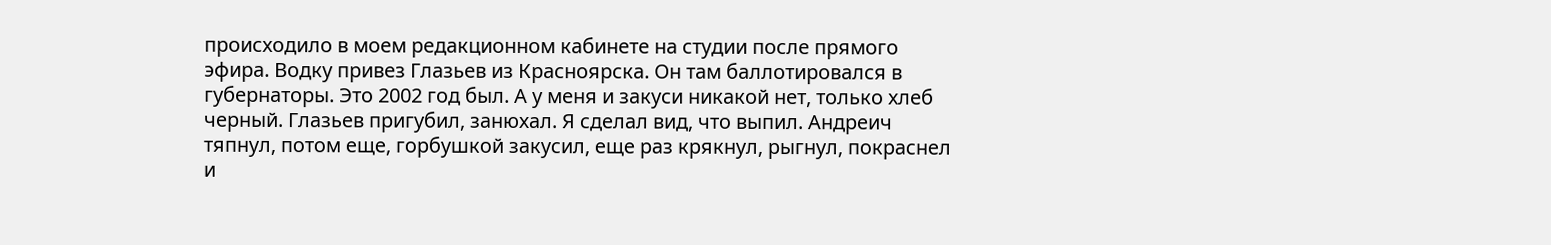происходило в моем редакционном кабинете на студии после прямого эфира. Водку привез Глазьев из Красноярска. Он там баллотировался в губернаторы. Это 2002 год был. А у меня и закуси никакой нет, только хлеб черный. Глазьев пригубил, занюхал. Я сделал вид, что выпил. Андреич тяпнул, потом еще, горбушкой закусил, еще раз крякнул, рыгнул, покраснел и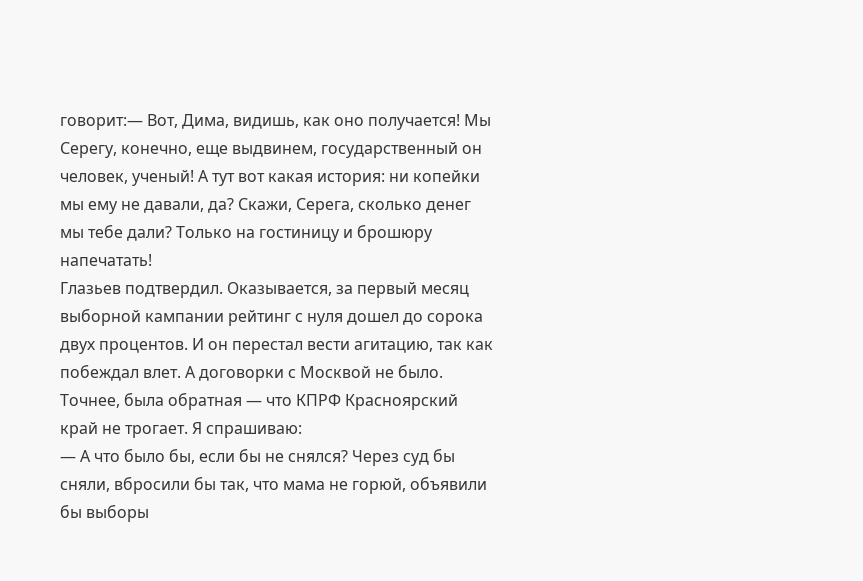говорит:— Вот, Дима, видишь, как оно получается! Мы Серегу, конечно, еще выдвинем, государственный он человек, ученый! А тут вот какая история: ни копейки мы ему не давали, да? Скажи, Серега, сколько денег мы тебе дали? Только на гостиницу и брошюру напечатать!
Глазьев подтвердил. Оказывается, за первый месяц выборной кампании рейтинг с нуля дошел до сорока двух процентов. И он перестал вести агитацию, так как побеждал влет. А договорки с Москвой не было. Точнее, была обратная — что КПРФ Красноярский край не трогает. Я спрашиваю:
— А что было бы, если бы не снялся? Через суд бы сняли, вбросили бы так, что мама не горюй, объявили бы выборы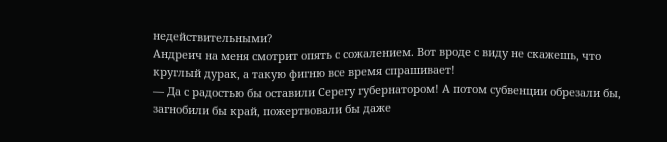недействительными?
Андреич на меня смотрит опять с сожалением. Вот вроде с виду не скажешь, что круглый дурак, а такую фигню все время спрашивает!
— Да с радостью бы оставили Серегу губернатором! А потом субвенции обрезали бы, загнобили бы край, пожертвовали бы даже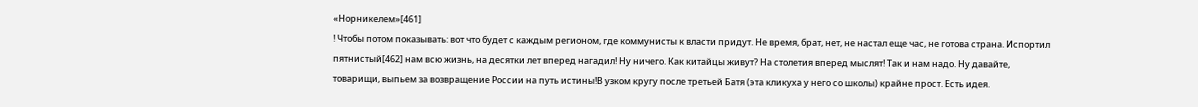«Норникелем»[461]
! Чтобы потом показывать: вот что будет с каждым регионом, где коммунисты к власти придут. Не время, брат, нет, не настал еще час, не готова страна. Испортил пятнистый[462] нам всю жизнь, на десятки лет вперед нагадил! Ну ничего. Как китайцы живут? На столетия вперед мыслят! Так и нам надо. Ну давайте, товарищи, выпьем за возвращение России на путь истины!В узком кругу после третьей Батя (эта кликуха у него со школы) крайне прост. Есть идея.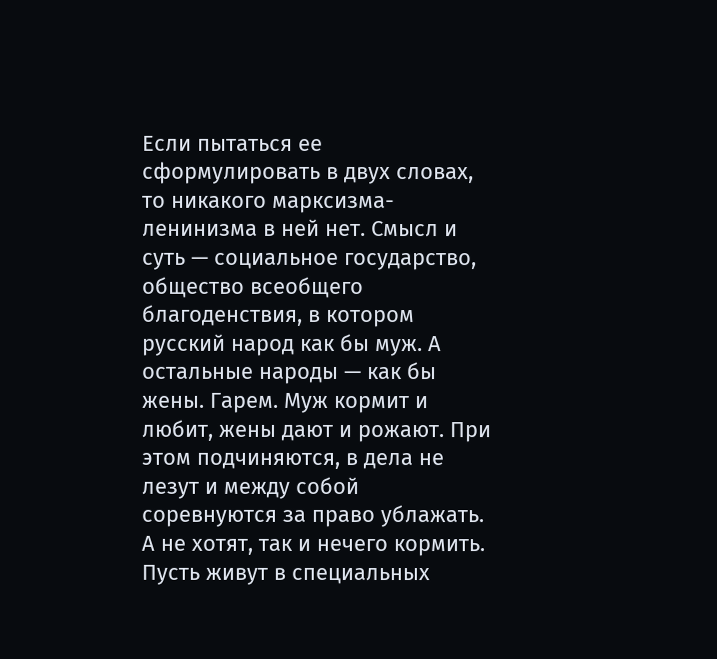Если пытаться ее сформулировать в двух словах, то никакого марксизма-ленинизма в ней нет. Смысл и суть — социальное государство, общество всеобщего благоденствия, в котором русский народ как бы муж. А остальные народы — как бы жены. Гарем. Муж кормит и любит, жены дают и рожают. При этом подчиняются, в дела не лезут и между собой соревнуются за право ублажать. А не хотят, так и нечего кормить. Пусть живут в специальных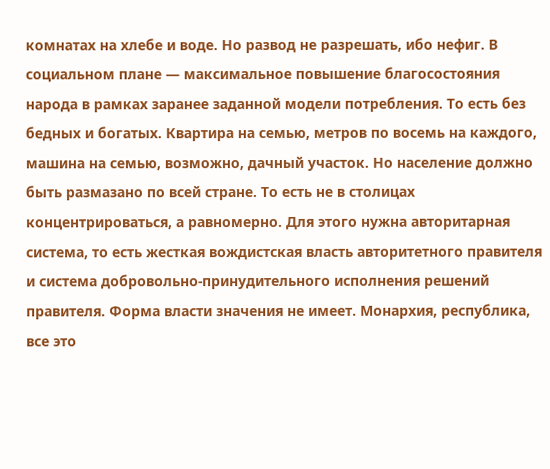комнатах на хлебе и воде. Но развод не разрешать, ибо нефиг. В социальном плане — максимальное повышение благосостояния народа в рамках заранее заданной модели потребления. То есть без бедных и богатых. Квартира на семью, метров по восемь на каждого, машина на семью, возможно, дачный участок. Но население должно быть размазано по всей стране. То есть не в столицах концентрироваться, а равномерно. Для этого нужна авторитарная система, то есть жесткая вождистская власть авторитетного правителя и система добровольно-принудительного исполнения решений правителя. Форма власти значения не имеет. Монархия, республика, все это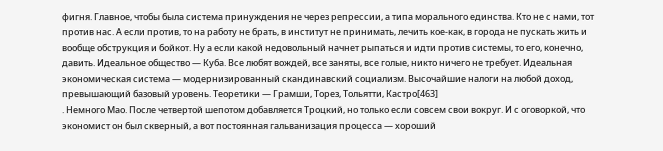фигня. Главное, чтобы была система принуждения не через репрессии, а типа морального единства. Кто не с нами, тот против нас. А если против, то на работу не брать, в институт не принимать, лечить кое-как, в города не пускать жить и вообще обструкция и бойкот. Ну а если какой недовольный начнет рыпаться и идти против системы, то его, конечно, давить. Идеальное общество — Куба. Все любят вождей, все заняты, все голые, никто ничего не требует. Идеальная экономическая система — модернизированный скандинавский социализм. Высочайшие налоги на любой доход, превышающий базовый уровень. Теоретики — Грамши, Торез, Тольятти, Кастро[463]
. Немного Мао. После четвертой шепотом добавляется Троцкий, но только если совсем свои вокруг. И с оговоркой, что экономист он был скверный, а вот постоянная гальванизация процесса — хороший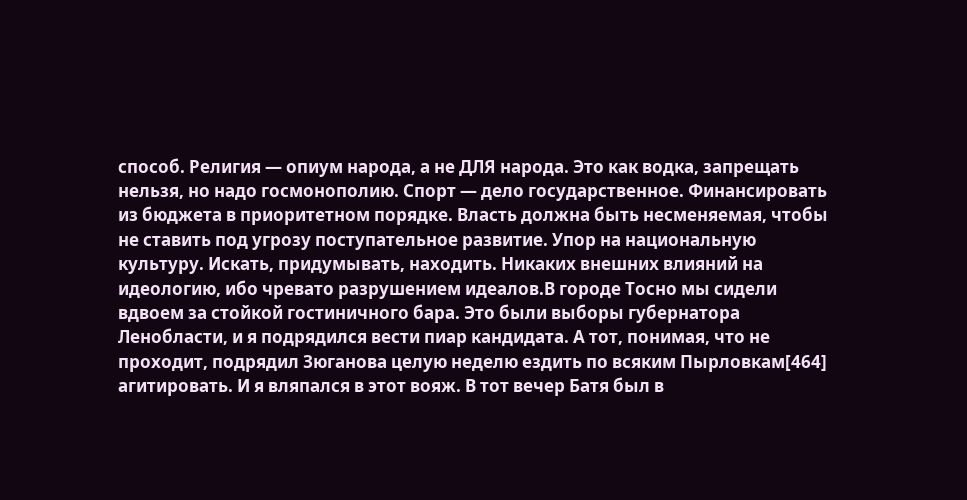способ. Религия — опиум народа, а не ДЛЯ народа. Это как водка, запрещать нельзя, но надо госмонополию. Спорт — дело государственное. Финансировать из бюджета в приоритетном порядке. Власть должна быть несменяемая, чтобы не ставить под угрозу поступательное развитие. Упор на национальную культуру. Искать, придумывать, находить. Никаких внешних влияний на идеологию, ибо чревато разрушением идеалов.В городе Тосно мы сидели вдвоем за стойкой гостиничного бара. Это были выборы губернатора Ленобласти, и я подрядился вести пиар кандидата. А тот, понимая, что не проходит, подрядил Зюганова целую неделю ездить по всяким Пырловкам[464]
агитировать. И я вляпался в этот вояж. В тот вечер Батя был в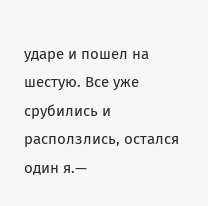ударе и пошел на шестую. Все уже срубились и расползлись, остался один я.—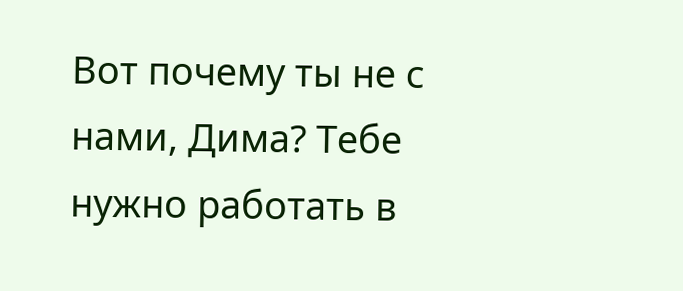Вот почему ты не с нами, Дима? Тебе нужно работать в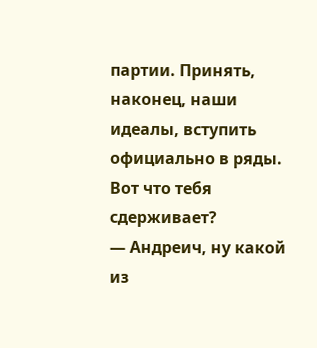партии. Принять, наконец, наши идеалы, вступить официально в ряды. Вот что тебя сдерживает?
— Андреич, ну какой из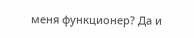меня функционер? Да и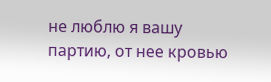не люблю я вашу партию, от нее кровью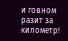и говном разит за километр!